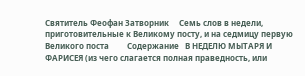Святитель Феофан Затворник     Семь слов в недели, приготовительные к Великому посту, и на седмицу первую Великого поста         Содержание   В НЕДЕЛЮ МЫТАРЯ И ФАРИСЕЯ (из чего слагается полная праведность, или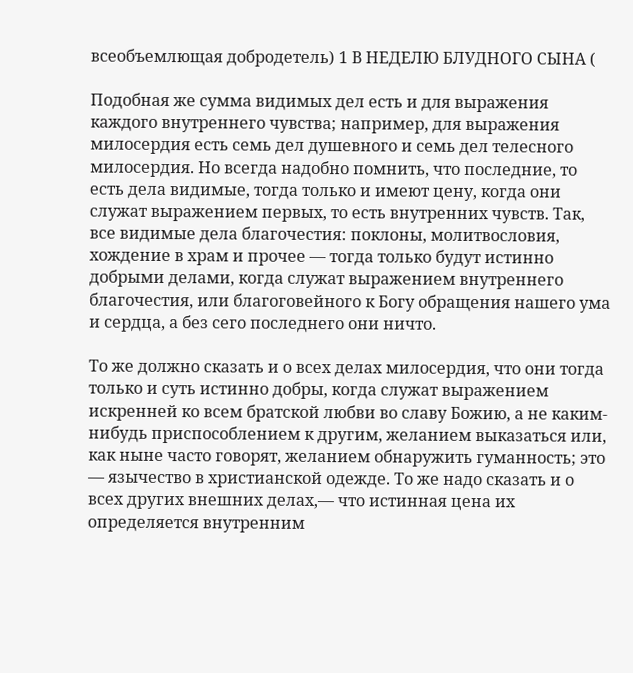всеобъемлющая добродетель) 1 В НЕДЕЛЮ БЛУДНОГО СЫНА (

Подобная же сумма видимых дел есть и для выражения каждого внутреннего чувства; например, для выражения милосердия есть семь дел душевного и семь дел телесного милосердия. Но всегда надобно помнить, что последние, то есть дела видимые, тогда только и имеют цену, когда они служат выражением первых, то есть внутренних чувств. Так, все видимые дела благочестия: поклоны, молитвословия, хождение в храм и прочее — тогда только будут истинно добрыми делами, когда служат выражением внутреннего благочестия, или благоговейного к Богу обращения нашего ума и сердца, а без сего последнего они ничто.

То же должно сказать и о всех делах милосердия, что они тогда только и суть истинно добры, когда служат выражением искренней ко всем братской любви во славу Божию, а не каким-нибудь приспособлением к другим, желанием выказаться или, как ныне часто говорят, желанием обнаружить гуманность; это — язычество в христианской одежде. То же надо сказать и о всех других внешних делах,— что истинная цена их определяется внутренним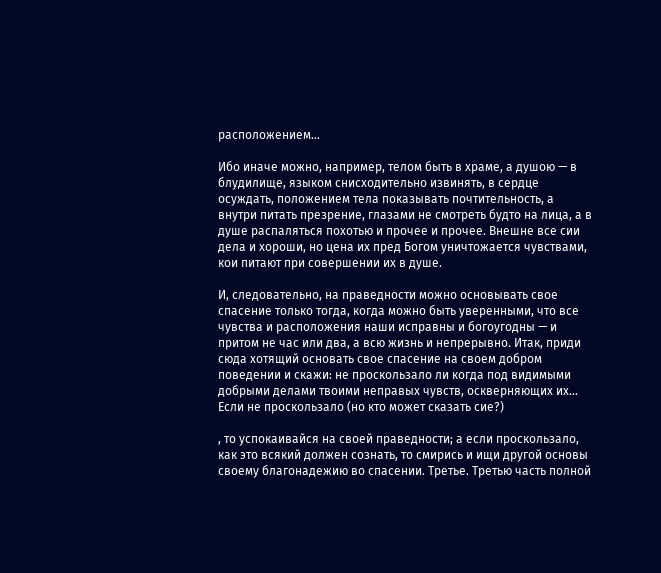расположением...

Ибо иначе можно, например, телом быть в храме, а душою — в блудилище, языком снисходительно извинять, в сердце осуждать, положением тела показывать почтительность, а внутри питать презрение, глазами не смотреть будто на лица, а в душе распаляться похотью и прочее и прочее. Внешне все сии дела и хороши, но цена их пред Богом уничтожается чувствами, кои питают при совершении их в душе.

И, следовательно, на праведности можно основывать свое спасение только тогда, когда можно быть уверенными, что все чувства и расположения наши исправны и богоугодны — и притом не час или два, а всю жизнь и непрерывно. Итак, приди сюда хотящий основать свое спасение на своем добром поведении и скажи: не проскользало ли когда под видимыми добрыми делами твоими неправых чувств, оскверняющих их... Если не проскользало (но кто может сказать сие?)

, то успокаивайся на своей праведности; а если проскользало, как это всякий должен сознать, то смирись и ищи другой основы своему благонадежию во спасении. Третье. Третью часть полной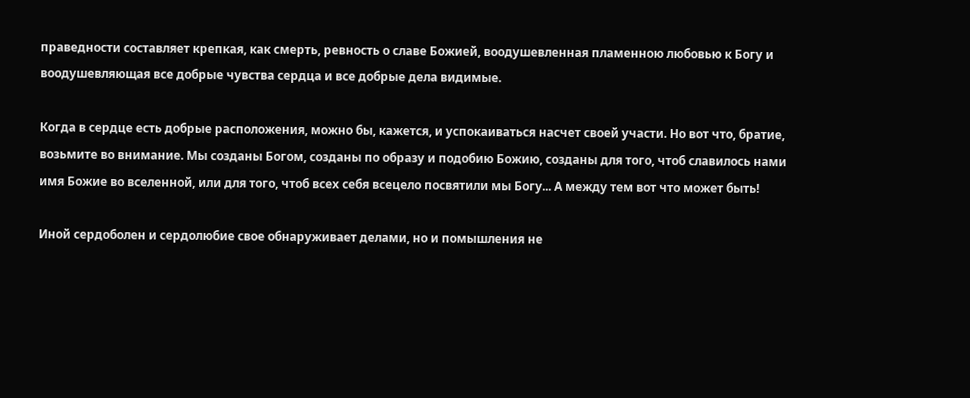праведности составляет крепкая, как смерть, ревность о славе Божией, воодушевленная пламенною любовью к Богу и воодушевляющая все добрые чувства сердца и все добрые дела видимые.

Когда в сердце есть добрые расположения, можно бы, кажется, и успокаиваться насчет своей участи. Но вот что, братие, возьмите во внимание. Мы созданы Богом, созданы по образу и подобию Божию, созданы для того, чтоб славилось нами имя Божие во вселенной, или для того, чтоб всех себя всецело посвятили мы Богу... А между тем вот что может быть!

Иной сердоболен и сердолюбие свое обнаруживает делами, но и помышления не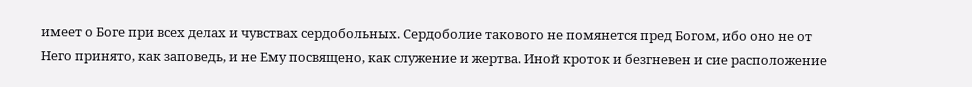имеет о Боге при всех делах и чувствах сердобольных. Сердоболие такового не помянется пред Богом, ибо оно не от Него принято, как заповедь, и не Ему посвящено, как служение и жертва. Иной кроток и безгневен и сие расположение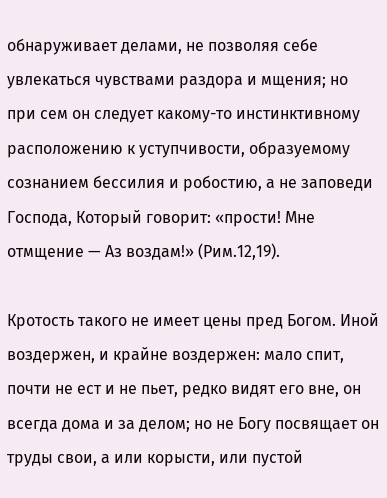обнаруживает делами, не позволяя себе увлекаться чувствами раздора и мщения; но при сем он следует какому-то инстинктивному расположению к уступчивости, образуемому сознанием бессилия и робостию, а не заповеди Господа, Который говорит: «прости! Мне отмщение — Аз воздам!» (Рим.12,19).

Кротость такого не имеет цены пред Богом. Иной воздержен, и крайне воздержен: мало спит, почти не ест и не пьет, редко видят его вне, он всегда дома и за делом; но не Богу посвящает он труды свои, а или корысти, или пустой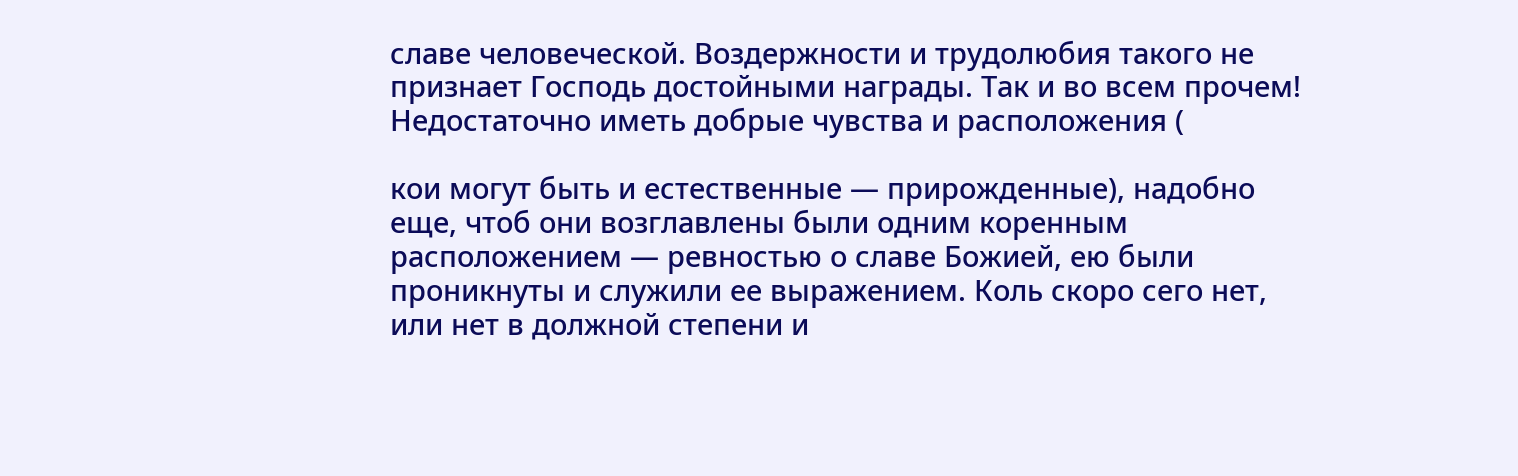славе человеческой. Воздержности и трудолюбия такого не признает Господь достойными награды. Так и во всем прочем! Недостаточно иметь добрые чувства и расположения (

кои могут быть и естественные — прирожденные), надобно еще, чтоб они возглавлены были одним коренным расположением — ревностью о славе Божией, ею были проникнуты и служили ее выражением. Коль скоро сего нет, или нет в должной степени и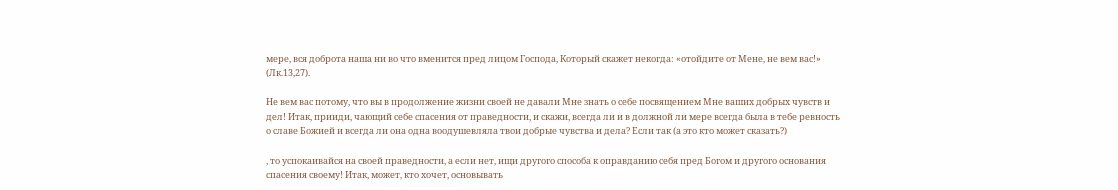мере, вся доброта наша ни во что вменится пред лицом Господа, Который скажет некогда: «отойдите от Мене, не вем вас!» (Лк.13,27).

Не вем вас потому, что вы в продолжение жизни своей не давали Мне знать о себе посвящением Мне ваших добрых чувств и дел! Итак, прииди, чающий себе спасения от праведности, и скажи, всегда ли и в должной ли мере всегда была в тебе ревность о славе Божией и всегда ли она одна воодушевляла твои добрые чувства и дела? Если так (а это кто может сказать?)

, то успокаивайся на своей праведности, а если нет, ищи другого способа к оправданию себя пред Богом и другого основания спасения своему! Итак, может, кто хочет, основывать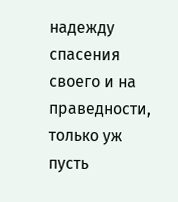надежду спасения своего и на праведности, только уж пусть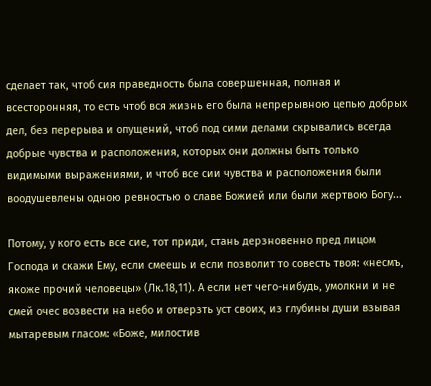сделает так, чтоб сия праведность была совершенная, полная и всесторонняя, то есть чтоб вся жизнь его была непрерывною цепью добрых дел, без перерыва и опущений, чтоб под сими делами скрывались всегда добрые чувства и расположения, которых они должны быть только видимыми выражениями, и чтоб все сии чувства и расположения были воодушевлены одною ревностью о славе Божией или были жертвою Богу...

Потому, у кого есть все сие, тот приди, стань дерзновенно пред лицом Господа и скажи Ему, если смеешь и если позволит то совесть твоя: «несмъ, якоже прочий человецы» (Лк.18,11). А если нет чего-нибудь, умолкни и не смей очес возвести на небо и отверзть уст своих, из глубины души взывая мытаревым гласом: «Боже, милостив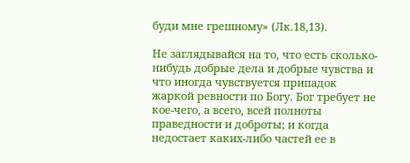буди мне грешному» (Лк.18,13).

Не заглядывайся на то, что есть сколько-нибудь добрые дела и добрые чувства и что иногда чувствуется припадок жаркой ревности по Богу. Бог требует не кое-чего, а всего, всей полноты праведности и доброты; и когда недостает каких-либо частей ее в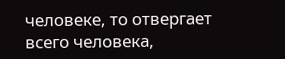человеке, то отвергает всего человека,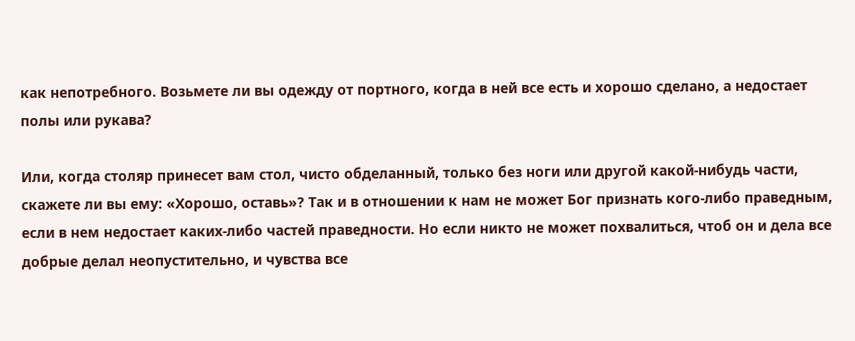как непотребного. Возьмете ли вы одежду от портного, когда в ней все есть и хорошо сделано, а недостает полы или рукава?

Или, когда столяр принесет вам стол, чисто обделанный, только без ноги или другой какой-нибудь части, скажете ли вы ему: «Хорошо, оставь»? Так и в отношении к нам не может Бог признать кого-либо праведным, если в нем недостает каких-либо частей праведности. Но если никто не может похвалиться, чтоб он и дела все добрые делал неопустительно, и чувства все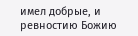имел добрые, и ревностию Божию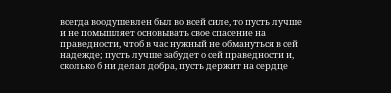всегда воодушевлен был во всей силе, то пусть лучше и не помышляет основывать свое спасение на праведности, чтоб в час нужный не обмануться в сей надежде; пусть лучше забудет о сей праведности и, сколько б ни делал добра, пусть держит на сердце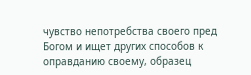чувство непотребства своего пред Богом и ищет других способов к оправданию своему, образец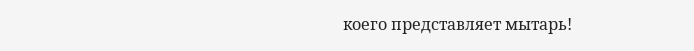коего представляет мытарь!